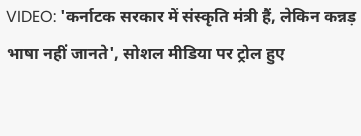VIDEO: 'कर्नाटक सरकार में संस्कृति मंत्री हैं, लेकिन कन्नड़ भाषा नहीं जानते', सोशल मीडिया पर ट्रोल हुए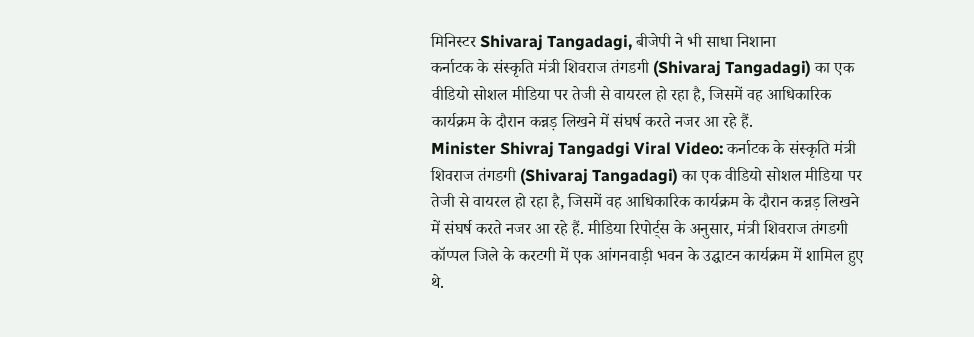मिनिस्टर Shivaraj Tangadagi, बीजेपी ने भी साधा निशाना
कर्नाटक के संस्कृति मंत्री शिवराज तंगडगी (Shivaraj Tangadagi) का एक वीडियो सोशल मीडिया पर तेजी से वायरल हो रहा है, जिसमें वह आधिकारिक कार्यक्रम के दौरान कन्नड़ लिखने में संघर्ष करते नजर आ रहे हैं.
Minister Shivraj Tangadgi Viral Video: कर्नाटक के संस्कृति मंत्री शिवराज तंगडगी (Shivaraj Tangadagi) का एक वीडियो सोशल मीडिया पर तेजी से वायरल हो रहा है, जिसमें वह आधिकारिक कार्यक्रम के दौरान कन्नड़ लिखने में संघर्ष करते नजर आ रहे हैं. मीडिया रिपोर्ट्स के अनुसार, मंत्री शिवराज तंगडगी कॉप्पल जिले के करटगी में एक आंगनवाड़ी भवन के उद्घाटन कार्यक्रम में शामिल हुए थे.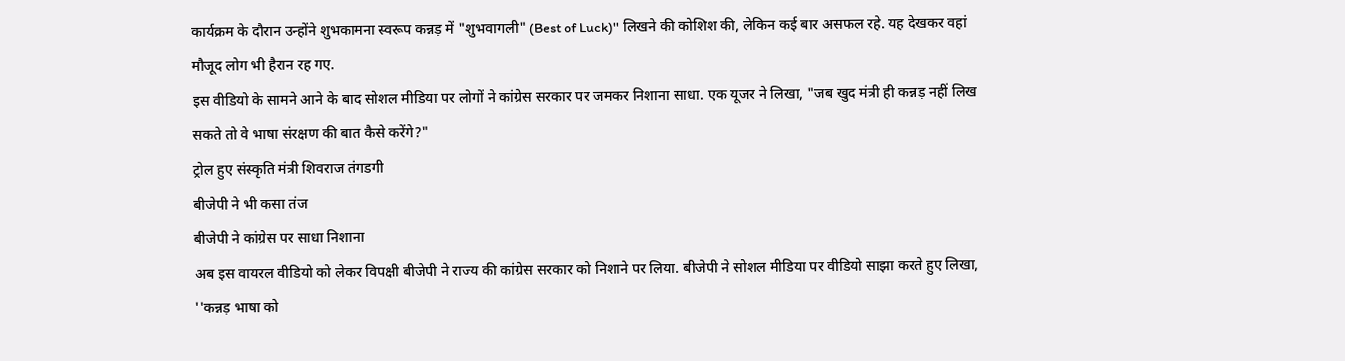कार्यक्रम के दौरान उन्होंने शुभकामना स्वरूप कन्नड़ में "शुभवागली" (Best of Luck)'' लिखने की कोशिश की, लेकिन कई बार असफल रहे. यह देखकर वहां मौजूद लोग भी हैरान रह गए.
इस वीडियो के सामने आने के बाद सोशल मीडिया पर लोगों ने कांग्रेस सरकार पर जमकर निशाना साधा. एक यूजर ने लिखा, "जब खुद मंत्री ही कन्नड़ नहीं लिख सकते तो वे भाषा संरक्षण की बात कैसे करेंगे?"
ट्रोल हुए संस्कृति मंत्री शिवराज तंगडगी
बीजेपी ने भी कसा तंज
बीजेपी ने कांग्रेस पर साधा निशाना
अब इस वायरल वीडियो को लेकर विपक्षी बीजेपी ने राज्य की कांग्रेस सरकार को निशाने पर लिया. बीजेपी ने सोशल मीडिया पर वीडियो साझा करते हुए लिखा, ''कन्नड़ भाषा को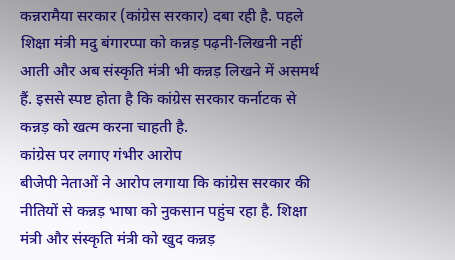कन्नरामैया सरकार (कांग्रेस सरकार) दबा रही है. पहले शिक्षा मंत्री मदु बंगारप्पा को कन्नड़ पढ़नी-लिखनी नहीं आती और अब संस्कृति मंत्री भी कन्नड़ लिखने में असमर्थ हैं. इससे स्पष्ट होता है कि कांग्रेस सरकार कर्नाटक से कन्नड़ को खत्म करना चाहती है.
कांग्रेस पर लगाए गंभीर आरोप
बीजेपी नेताओं ने आरोप लगाया कि कांग्रेस सरकार की नीतियों से कन्नड़ भाषा को नुकसान पहुंच रहा है. शिक्षा मंत्री और संस्कृति मंत्री को खुद कन्नड़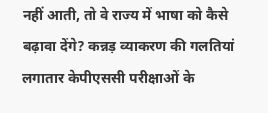नहीं आती, तो वे राज्य में भाषा को कैसे बढ़ावा देंगे? कन्नड़ व्याकरण की गलतियां लगातार केपीएससी परीक्षाओं के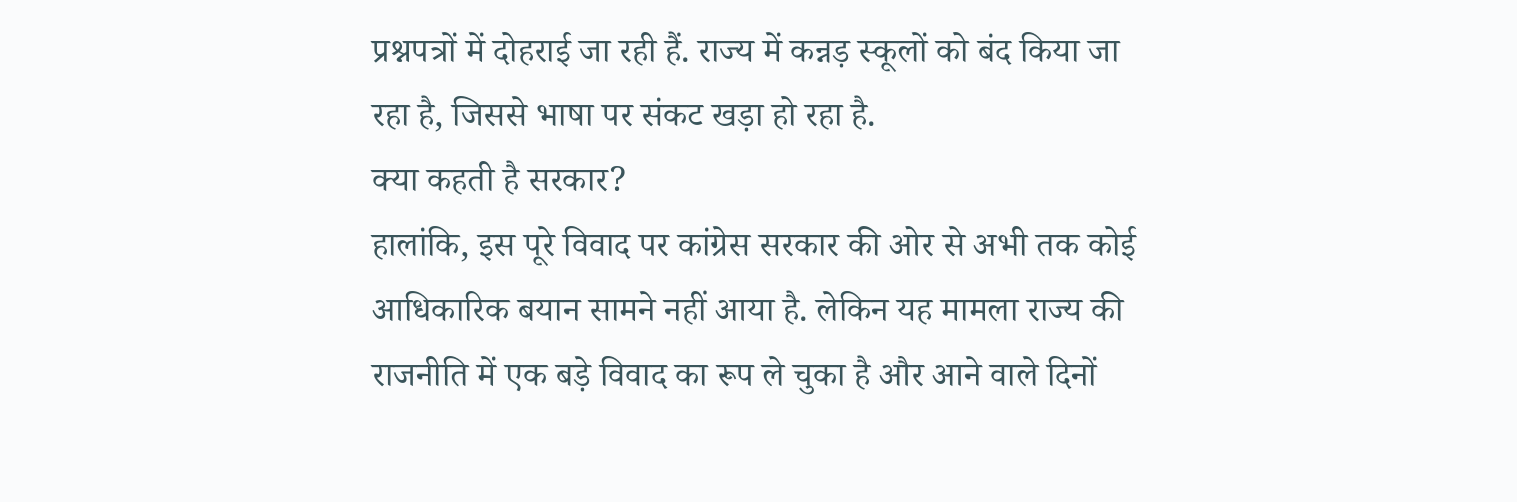प्रश्नपत्रों में दोहराई जा रही हैं. राज्य में कन्नड़ स्कूलों को बंद किया जा रहा है, जिससे भाषा पर संकट खड़ा हो रहा है.
क्या कहती है सरकार?
हालांकि, इस पूरे विवाद पर कांग्रेस सरकार की ओर से अभी तक कोई आधिकारिक बयान सामने नहीं आया है. लेकिन यह मामला राज्य की राजनीति में एक बड़े विवाद का रूप ले चुका है और आने वाले दिनों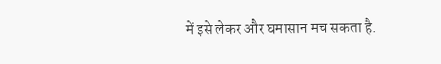में इसे लेकर और घमासान मच सकता है.